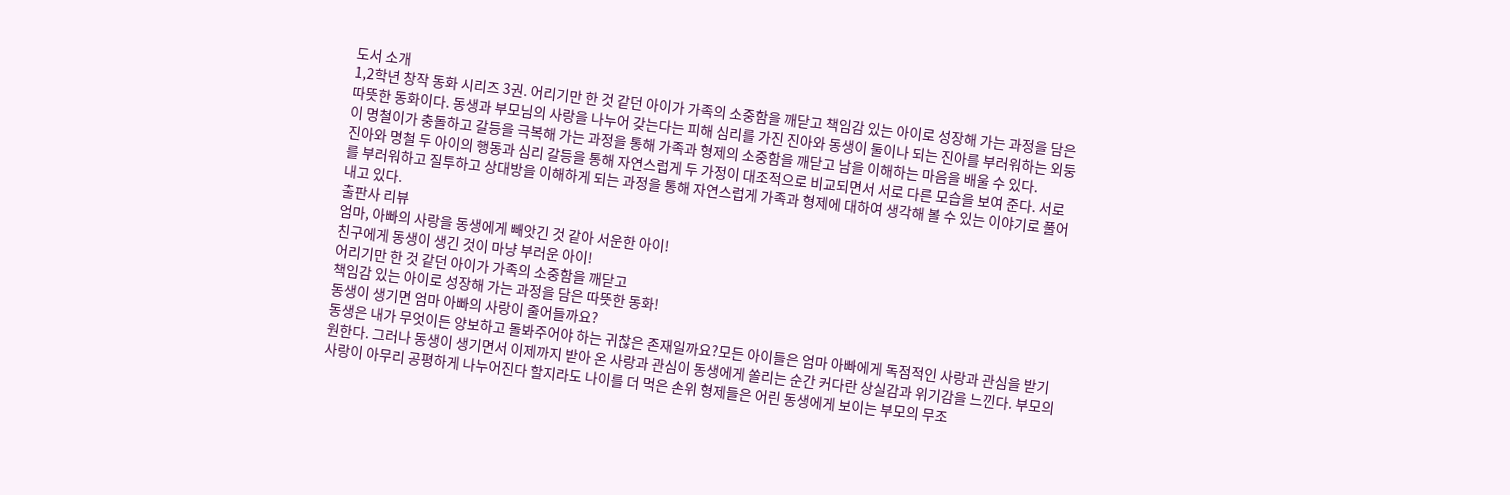도서 소개
1,2학년 창작 동화 시리즈 3권. 어리기만 한 것 같던 아이가 가족의 소중함을 깨닫고 책임감 있는 아이로 성장해 가는 과정을 담은 따뜻한 동화이다. 동생과 부모님의 사랑을 나누어 갖는다는 피해 심리를 가진 진아와 동생이 둘이나 되는 진아를 부러워하는 외둥이 명철이가 충돌하고 갈등을 극복해 가는 과정을 통해 가족과 형제의 소중함을 깨닫고 남을 이해하는 마음을 배울 수 있다.
진아와 명철 두 아이의 행동과 심리 갈등을 통해 자연스럽게 두 가정이 대조적으로 비교되면서 서로 다른 모습을 보여 준다. 서로를 부러워하고 질투하고 상대방을 이해하게 되는 과정을 통해 자연스럽게 가족과 형제에 대하여 생각해 볼 수 있는 이야기로 풀어내고 있다.
출판사 리뷰
엄마, 아빠의 사랑을 동생에게 빼앗긴 것 같아 서운한 아이!
친구에게 동생이 생긴 것이 마냥 부러운 아이!
어리기만 한 것 같던 아이가 가족의 소중함을 깨닫고
책임감 있는 아이로 성장해 가는 과정을 담은 따뜻한 동화!
동생이 생기면 엄마 아빠의 사랑이 줄어들까요?
동생은 내가 무엇이든 양보하고 돌봐주어야 하는 귀찮은 존재일까요?모든 아이들은 엄마 아빠에게 독점적인 사랑과 관심을 받기 원한다. 그러나 동생이 생기면서 이제까지 받아 온 사랑과 관심이 동생에게 쏠리는 순간 커다란 상실감과 위기감을 느낀다. 부모의 사랑이 아무리 공평하게 나누어진다 할지라도 나이를 더 먹은 손위 형제들은 어린 동생에게 보이는 부모의 무조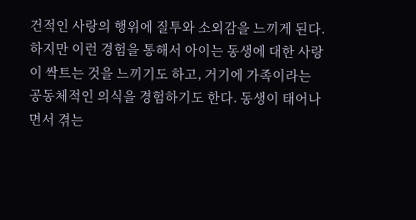건적인 사랑의 행위에 질투와 소외감을 느끼게 된다.
하지만 이런 경험을 통해서 아이는 동생에 대한 사랑이 싹트는 것을 느끼기도 하고, 거기에 가족이라는 공동체적인 의식을 경험하기도 한다. 동생이 태어나면서 겪는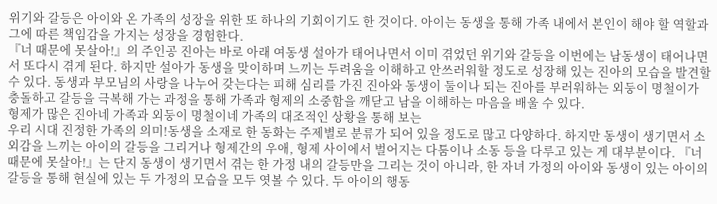위기와 갈등은 아이와 온 가족의 성장을 위한 또 하나의 기회이기도 한 것이다. 아이는 동생을 통해 가족 내에서 본인이 해야 할 역할과 그에 따른 책임감을 가지는 성장을 경험한다.
『너 때문에 못살아!』의 주인공 진아는 바로 아래 여동생 설아가 태어나면서 이미 겪었던 위기와 갈등을 이번에는 남동생이 태어나면서 또다시 겪게 된다. 하지만 설아가 동생을 맞이하며 느끼는 두려움을 이해하고 안쓰러워할 정도로 성장해 있는 진아의 모습을 발견할 수 있다. 동생과 부모님의 사랑을 나누어 갖는다는 피해 심리를 가진 진아와 동생이 둘이나 되는 진아를 부러워하는 외둥이 명철이가 충돌하고 갈등을 극복해 가는 과정을 통해 가족과 형제의 소중함을 깨닫고 남을 이해하는 마음을 배울 수 있다.
형제가 많은 진아네 가족과 외둥이 명철이네 가족의 대조적인 상황을 통해 보는
우리 시대 진정한 가족의 의미!동생을 소재로 한 동화는 주제별로 분류가 되어 있을 정도로 많고 다양하다. 하지만 동생이 생기면서 소외감을 느끼는 아이의 갈등을 그리거나 형제간의 우애, 형제 사이에서 벌어지는 다툼이나 소동 등을 다루고 있는 게 대부분이다. 『너 때문에 못살아!』는 단지 동생이 생기면서 겪는 한 가정 내의 갈등만을 그리는 것이 아니라, 한 자녀 가정의 아이와 동생이 있는 아이의 갈등을 통해 현실에 있는 두 가정의 모습을 모두 엿볼 수 있다. 두 아이의 행동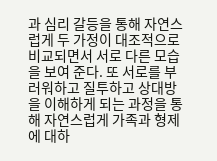과 심리 갈등을 통해 자연스럽게 두 가정이 대조적으로 비교되면서 서로 다른 모습을 보여 준다. 또 서로를 부러워하고 질투하고 상대방을 이해하게 되는 과정을 통해 자연스럽게 가족과 형제에 대하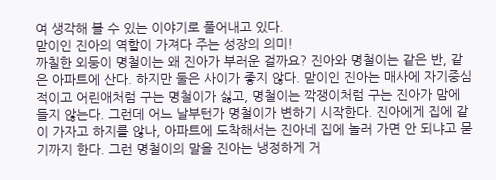여 생각해 볼 수 있는 이야기로 풀어내고 있다.
맏이인 진아의 역할이 가져다 주는 성장의 의미!
까칠한 외둥이 명철이는 왜 진아가 부러운 걸까요? 진아와 명철이는 같은 반, 같은 아파트에 산다. 하지만 둘은 사이가 좋지 않다. 맏이인 진아는 매사에 자기중심적이고 어린애처럼 구는 명철이가 싫고, 명철이는 깍쟁이처럼 구는 진아가 맘에 들지 않는다. 그런데 어느 날부턴가 명철이가 변하기 시작한다. 진아에게 집에 같이 가자고 하지를 않나, 아파트에 도착해서는 진아네 집에 놀러 가면 안 되냐고 묻기까지 한다. 그런 명철이의 말을 진아는 냉정하게 거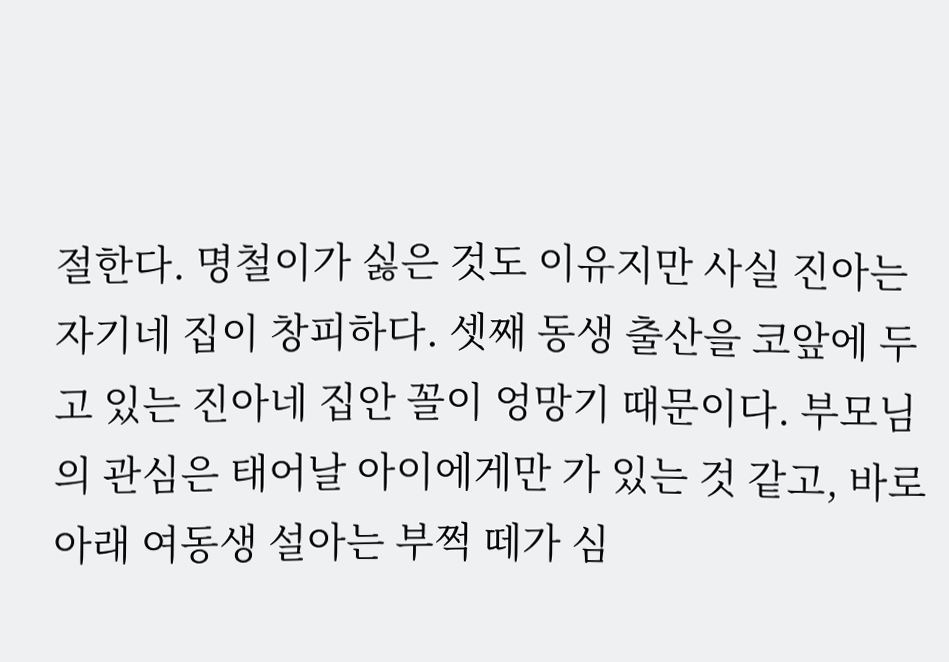절한다. 명철이가 싫은 것도 이유지만 사실 진아는 자기네 집이 창피하다. 셋째 동생 출산을 코앞에 두고 있는 진아네 집안 꼴이 엉망기 때문이다. 부모님의 관심은 태어날 아이에게만 가 있는 것 같고, 바로 아래 여동생 설아는 부쩍 떼가 심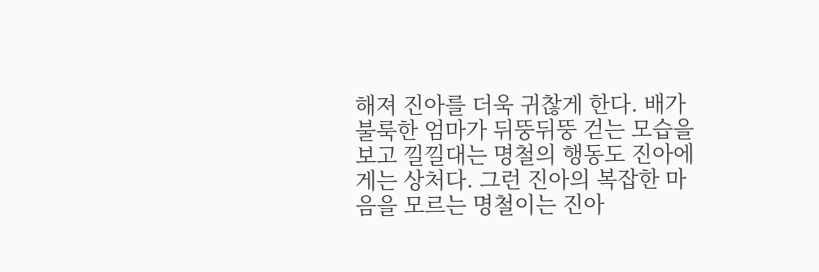해져 진아를 더욱 귀찮게 한다. 배가 불룩한 엄마가 뒤뚱뒤뚱 걷는 모습을 보고 낄낄대는 명철의 행동도 진아에게는 상처다. 그런 진아의 복잡한 마음을 모르는 명철이는 진아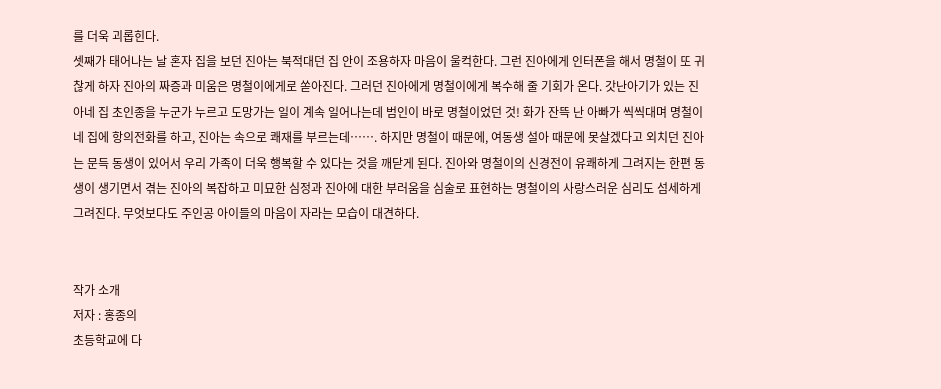를 더욱 괴롭힌다.
셋째가 태어나는 날 혼자 집을 보던 진아는 북적대던 집 안이 조용하자 마음이 울컥한다. 그런 진아에게 인터폰을 해서 명철이 또 귀찮게 하자 진아의 짜증과 미움은 명철이에게로 쏟아진다. 그러던 진아에게 명철이에게 복수해 줄 기회가 온다. 갓난아기가 있는 진아네 집 초인종을 누군가 누르고 도망가는 일이 계속 일어나는데 범인이 바로 명철이었던 것! 화가 잔뜩 난 아빠가 씩씩대며 명철이네 집에 항의전화를 하고, 진아는 속으로 쾌재를 부르는데……. 하지만 명철이 때문에, 여동생 설아 때문에 못살겠다고 외치던 진아는 문득 동생이 있어서 우리 가족이 더욱 행복할 수 있다는 것을 깨닫게 된다. 진아와 명철이의 신경전이 유쾌하게 그려지는 한편 동생이 생기면서 겪는 진아의 복잡하고 미묘한 심정과 진아에 대한 부러움을 심술로 표현하는 명철이의 사랑스러운 심리도 섬세하게 그려진다. 무엇보다도 주인공 아이들의 마음이 자라는 모습이 대견하다.


작가 소개
저자 : 홍종의
초등학교에 다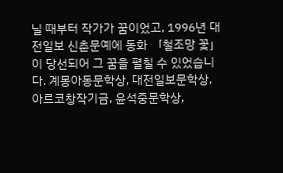닐 때부터 작가가 꿈이었고, 1996년 대전일보 신춘문예에 동화 「철조망 꽃」이 당선되어 그 꿈을 펼칠 수 있었습니다. 계몽아동문학상, 대전일보문학상, 아르코창작기금, 윤석중문학상,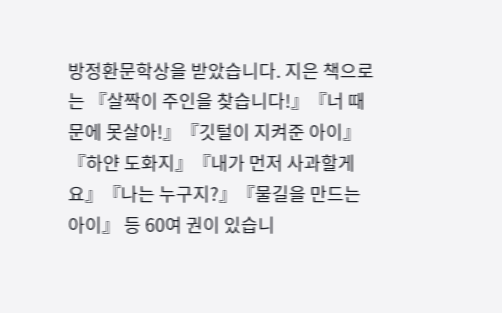방정환문학상을 받았습니다. 지은 책으로는 『살짝이 주인을 찾습니다!』『너 때문에 못살아!』『깃털이 지켜준 아이』『하얀 도화지』『내가 먼저 사과할게요』『나는 누구지?』『물길을 만드는 아이』 등 60여 권이 있습니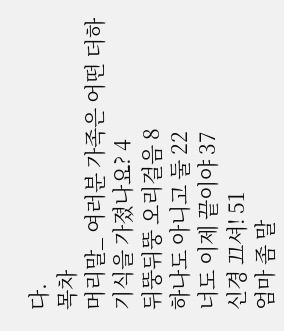다.
목차
머리말_ 여러분 가족은 어떤 더하기식을 가졌나요? 4
뒤뚱뒤뚱 오리걸음 8
하나도 아니고 둘 22
너도 이제 끝이야 37
신경 끄셔! 51
엄마 좀 말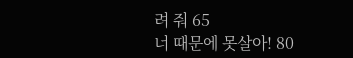려 줘 65
너 때문에 못살아! 80